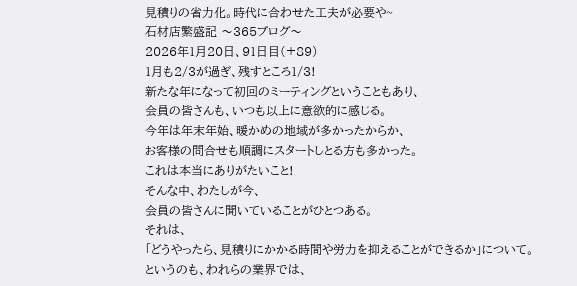見積りの省力化。時代に合わせた工夫が必要や~
石材店繁盛記 〜365ブログ〜
2026年1月20日、91日目(+89)
1月も2/3が過ぎ、残すところ1/3!
新たな年になって初回のミーティングということもあり、
会員の皆さんも、いつも以上に意欲的に感じる。
今年は年末年始、暖かめの地域が多かったからか、
お客様の問合せも順調にスタートしとる方も多かった。
これは本当にありがたいこと!
そんな中、わたしが今、
会員の皆さんに聞いていることがひとつある。
それは、
「どうやったら、見積りにかかる時間や労力を抑えることができるか」について。
というのも、われらの業界では、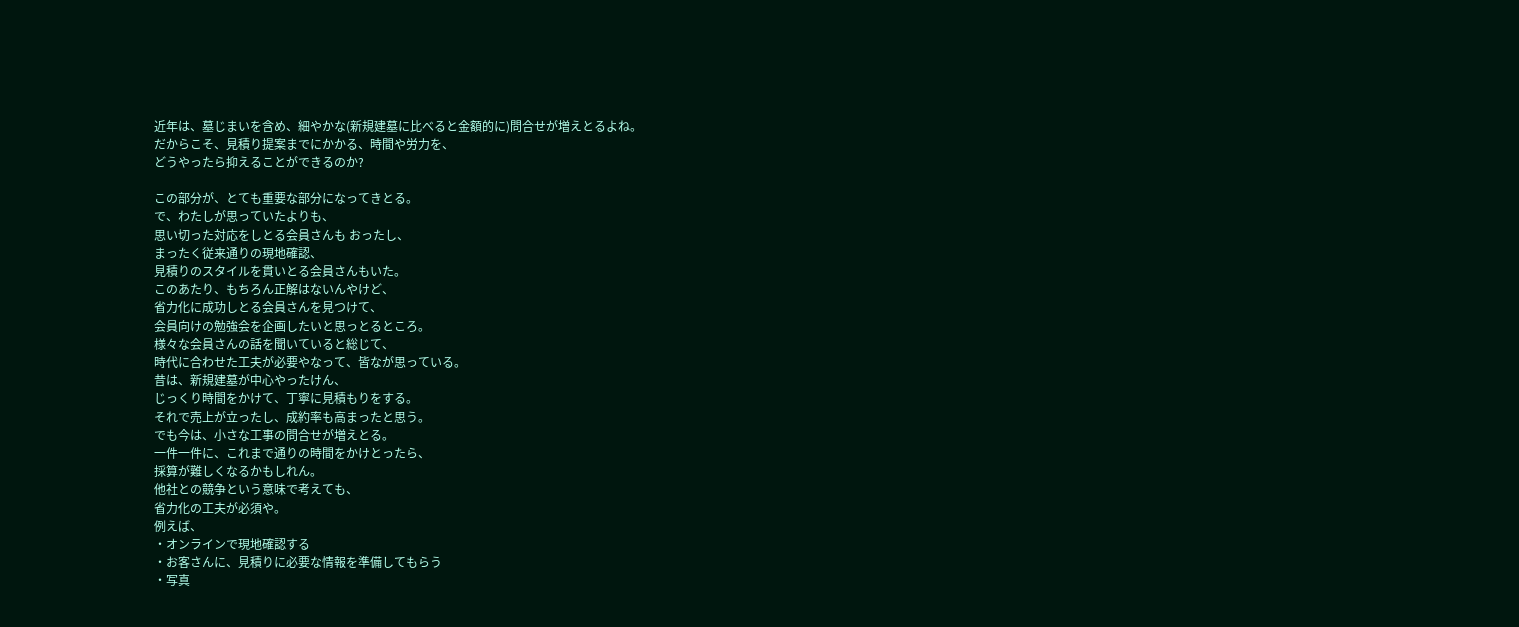近年は、墓じまいを含め、細やかな(新規建墓に比べると金額的に)問合せが増えとるよね。
だからこそ、見積り提案までにかかる、時間や労力を、
どうやったら抑えることができるのか?

この部分が、とても重要な部分になってきとる。
で、わたしが思っていたよりも、
思い切った対応をしとる会員さんも おったし、
まったく従来通りの現地確認、
見積りのスタイルを貫いとる会員さんもいた。
このあたり、もちろん正解はないんやけど、
省力化に成功しとる会員さんを見つけて、
会員向けの勉強会を企画したいと思っとるところ。
様々な会員さんの話を聞いていると総じて、
時代に合わせた工夫が必要やなって、皆なが思っている。
昔は、新規建墓が中心やったけん、
じっくり時間をかけて、丁寧に見積もりをする。
それで売上が立ったし、成約率も高まったと思う。
でも今は、小さな工事の問合せが増えとる。
一件一件に、これまで通りの時間をかけとったら、
採算が難しくなるかもしれん。
他社との競争という意味で考えても、
省力化の工夫が必須や。
例えば、
・オンラインで現地確認する
・お客さんに、見積りに必要な情報を準備してもらう
・写真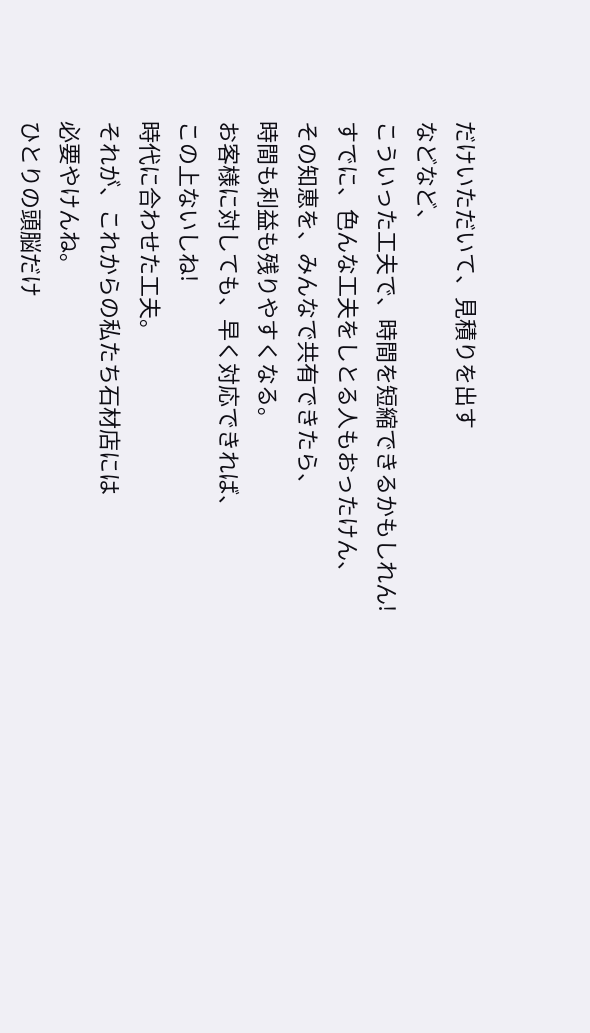だけいただいて、見積りを出す
などなど、
こういった工夫で、時間を短縮できるかもしれん!
すでに、色んな工夫をしとる人もおったけん、
その知恵を、みんなで共有できたら、
時間も利益も残りやすくなる。
お客様に対しても、早く対応できれば、
この上ないしね!
時代に合わせた工夫。
それが、これからの私たち石材店には
必要やけんね。
ひとりの頭脳だけ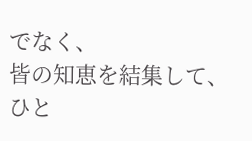でなく、
皆の知恵を結集して、ひと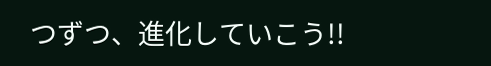つずつ、進化していこう!!